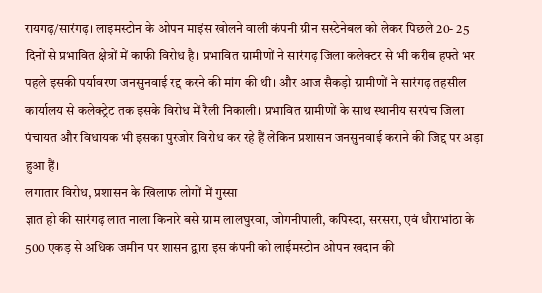रायगढ़/सारंगढ़। लाइमस्टोन के ओपन माइंस खोलने वाली कंपनी ग्रीन सस्टेनेबल को लेकर पिछले 20- 25 दिनों से प्रभावित क्षेत्रों में काफी विरोध है। प्रभावित ग्रामीणों ने सारंगढ़ जिला कलेक्टर से भी करीब हफ्ते भर पहले इसकी पर्यावरण जनसुनवाई रद्द करने की मांग की थी। और आज सैकड़ो ग्रामीणों ने सारंगढ़ तहसील कार्यालय से कलेक्ट्रेट तक इसके विरोध में रैली निकाली। प्रभावित ग्रामीणों के साथ स्थानीय सरपंच जिला पंचायत और विधायक भी इसका पुरजोर विरोध कर रहे हैं लेकिन प्रशासन जनसुनवाई कराने की जिद्द पर अड़ा हुआ हैं।
लगातार विरोध, प्रशासन के खिलाफ लोगों में गुस्सा
ज्ञात हो की सारंगढ़ लात नाला किनारे बसे ग्राम लालघुरवा, जोगनीपाली, कपिस्दा, सरसरा, एवं धौराभांठा के 500 एकड़ से अधिक जमीन पर शासन द्वारा इस कंपनी को लाईमस्टोन ओपन खदान की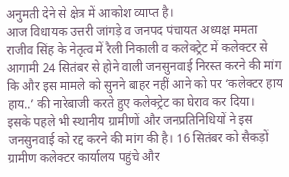अनुमती देने से क्षेत्र में आकोश व्याप्त है।
आज विधायक उत्तरी जांगड़े व जनपद पंचायत अध्यक्ष ममता राजीव सिंह के नेतृत्व में रैली निकाली व कलेक्ट्रेट में कलेक्टर से आगामी 24 सितंबर से होने वाली जनसुनवाई निरस्त करने की मांग कि और इस मामले को सुनने बाहर नहीं आने को पर ‘कलेक्टर हाय हाय..’ की नारेबाजी करते हुए कलेक्ट्रेट का घेराव कर दिया।
इसके पहले भी स्थानीय ग्रामीणों और जनप्रतिनिधियों ने इस जनसुनवाई को रद्द करने की मांग की है। 16 सितंबर को सैकड़ों ग्रामीण कलेक्टर कार्यालय पहुंचे और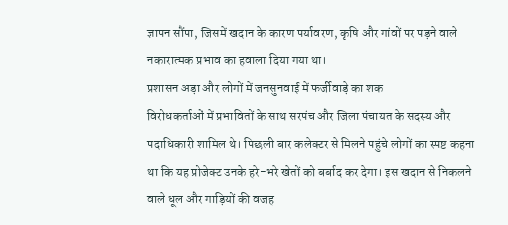ज्ञापन सौंपा, जिसमें खदान के कारण पर्यावरण, कृषि और गांवों पर पड़ने वाले नकारात्मक प्रभाव का हवाला दिया गया था।
प्रशासन अड़ा और लोगों में जनसुनवाई में फर्जीवाड़े का शक
विरोधकर्ताओं में प्रभावितों के साथ सरपंच और जिला पंचायत के सदस्य और पदाधिकारी शामिल थे। पिछली बार कलेक्टर से मिलने पहुंचे लोगों का स्पष्ट कहना था कि यह प्रोजेक्ट उनके हरे-भरे खेतों को बर्बाद कर देगा। इस खदान से निकलने वाले धूल और गाड़ियों की वजह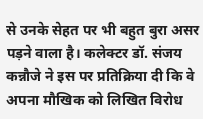से उनके सेहत पर भी बहुत बुरा असर पड़ने वाला है। कलेक्टर डॉ. संजय कन्नौजे ने इस पर प्रतिक्रिया दी कि वे अपना मौखिक को लिखित विरोध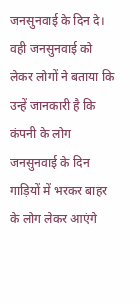जनसुनवाई के दिन दे। वही जनसुनवाई को लेकर लोगों ने बताया कि उन्हें जानकारी है कि कंपनी के लोग जनसुनवाई के दिन गाड़ियों में भरकर बाहर के लोग लेकर आएंगे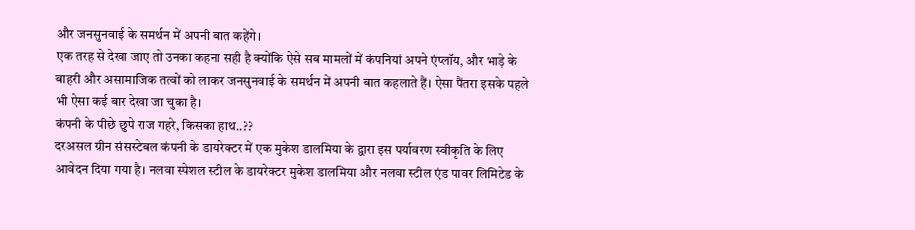और जनसुनवाई के समर्थन में अपनी बात कहेंगे।
एक तरह से देखा जाए तो उनका कहना सही है क्योंकि ऐसे सब मामलों में कंपनियां अपने एंप्लॉय, और भाड़े के बाहरी और असामाजिक तत्वों को लाकर जनसुनवाई के समर्थन में अपनी बात कहलाते हैं। ऐसा पैंतरा इसके पहले भी ऐसा कई बार देखा जा चुका है।
कंपनी के पीछे छुपे राज गहरे, किसका हाथ..??
दरअसल ग्रीन संसस्टेबल कंपनी के डायरेक्टर में एक मुकेश डालमिया के द्वारा इस पर्यावरण स्वीकृति के लिए आवेदन दिया गया है। नलवा स्पेशल स्टील के डायरेक्टर मुकेश डालमिया और नलवा स्टील एंड पावर लिमिटेड के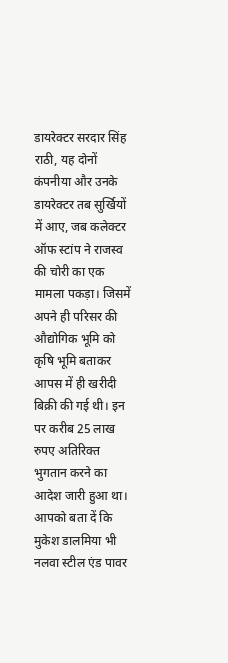डायरेक्टर सरदार सिंह राठी, यह दोनों कंपनीया और उनके डायरेक्टर तब सुर्खियों में आए, जब कलेक्टर ऑफ स्टांप ने राजस्व की चोरी का एक मामला पकड़ा। जिसमें अपने ही परिसर की औद्योगिक भूमि को कृषि भूमि बताकर आपस में ही खरीदी बिक्री की गई थी। इन पर करीब 25 लाख रुपए अतिरिक्त भुगतान करने का आदेश जारी हुआ था। आपको बता दें कि मुकेश डालमिया भी नलवा स्टील एंड पावर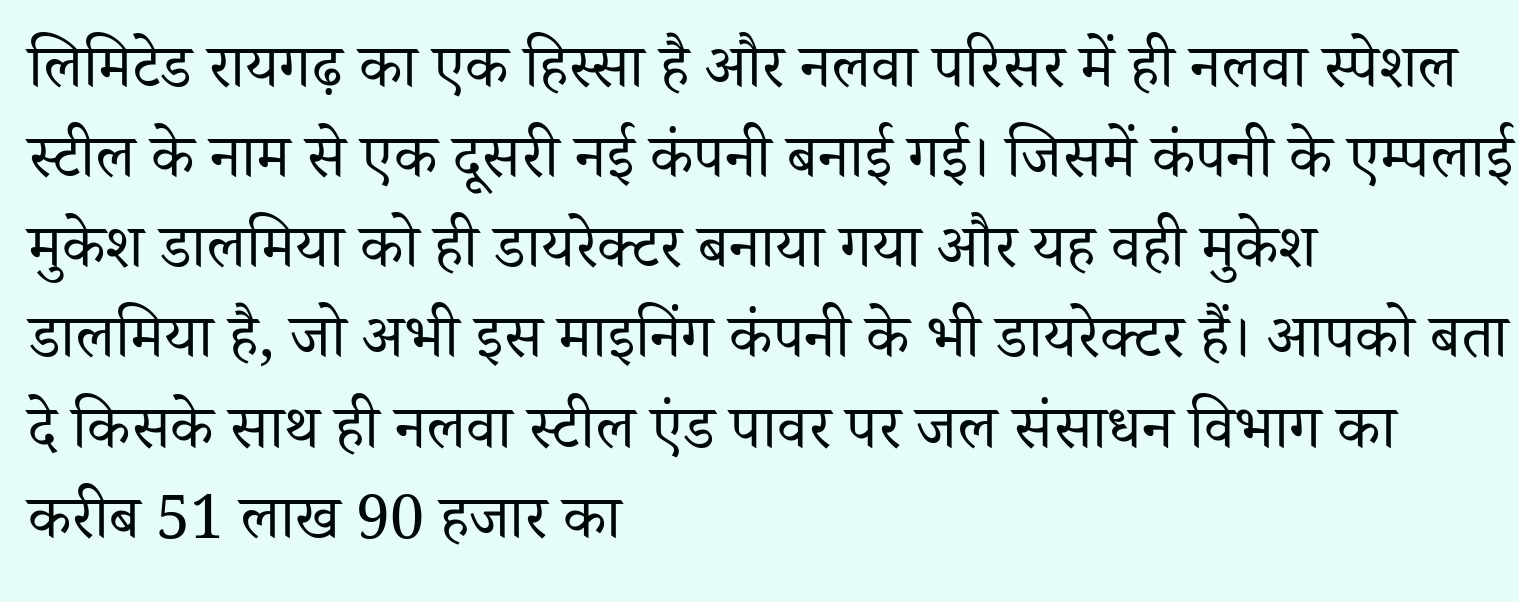लिमिटेड रायगढ़ का एक हिस्सा है और नलवा परिसर में ही नलवा स्पेशल स्टील के नाम से एक दूसरी नई कंपनी बनाई गई। जिसमें कंपनी के एम्पलाई मुकेश डालमिया को ही डायरेक्टर बनाया गया और यह वही मुकेश डालमिया है, जो अभी इस माइनिंग कंपनी के भी डायरेक्टर हैं। आपको बता दे किसके साथ ही नलवा स्टील एंड पावर पर जल संसाधन विभाग का करीब 51 लाख 90 हजार का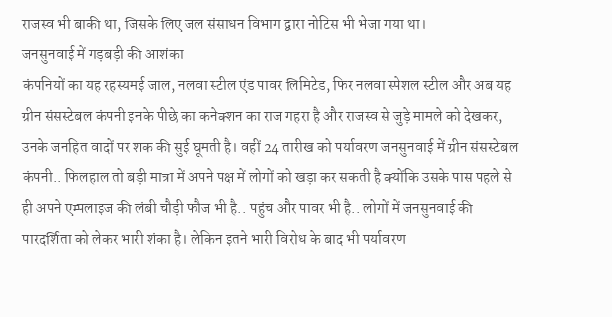राजस्व भी बाकी था, जिसके लिए जल संसाधन विभाग द्वारा नोटिस भी भेजा गया था।
जनसुनवाई में गड़बड़ी की आशंका
कंपनियों का यह रहस्यमई जाल, नलवा स्टील एंड पावर लिमिटेड, फिर नलवा स्पेशल स्टील और अब यह ग्रीन संसस्टेबल कंपनी इनके पीछे का कनेक्शन का राज गहरा है और राजस्व से जुड़े मामले को देखकर, उनके जनहित वादों पर शक की सुई घूमती है। वहीं 24 तारीख को पर्यावरण जनसुनवाई में ग्रीन संसस्टेबल कंपनी.. फिलहाल तो बड़ी मात्रा में अपने पक्ष में लोगों को खड़ा कर सकती है क्योंकि उसके पास पहले से ही अपने एम्पलाइज की लंबी चौड़ी फौज भी है.. पहुंच और पावर भी है.. लोगों में जनसुनवाई की पारदर्शिता को लेकर भारी शंका है। लेकिन इतने भारी विरोध के बाद भी पर्यावरण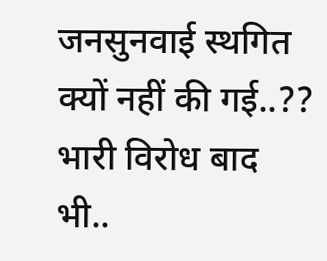जनसुनवाई स्थगित क्यों नहीं की गई..?? भारी विरोध बाद भी..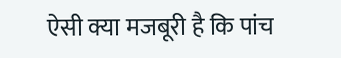ऐसी क्या मजबूरी है कि पांच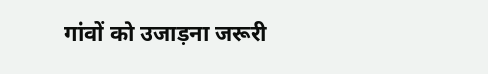गांवों को उजाड़ना जरूरी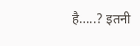है…..? इतनी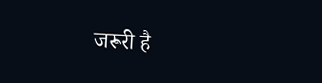जरूरी है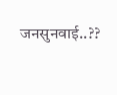जनसुनवाई..??